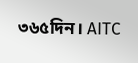৩৬৫দিন। AITC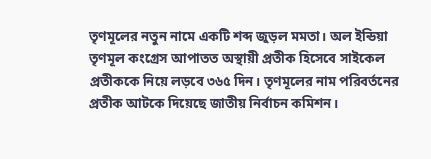তৃণমূলের নতুন নামে একটি শব্দ জুড়ল মমতা। অল ইন্ডিয়া তৃণমূল কংগ্রেস আপাতত অস্থায়ী প্রতীক হিসেবে সাইকেল প্রতীককে নিয়ে লড়বে ৩৬৫ দিন। তৃণমূলের নাম পরিবর্তনের প্রতীক আটকে দিয়েছে জাতীয় নির্বাচন কমিশন।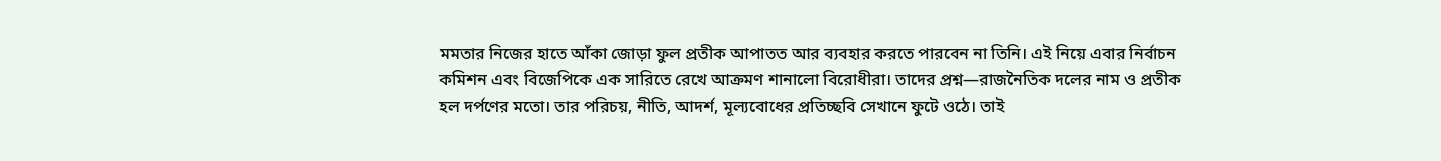মমতার নিজের হাতে আঁকা জোড়া ফুল প্রতীক আপাতত আর ব্যবহার করতে পারবেন না তিনি। এই নিয়ে এবার নির্বাচন কমিশন এবং বিজেপিকে এক সারিতে রেখে আক্রমণ শানালো বিরোধীরা। তাদের প্রশ্ন—রাজনৈতিক দলের নাম ও প্রতীক হল দর্পণের মতো। তার পরিচয়, নীতি, আদর্শ, মূল্যবোধের প্রতিচ্ছবি সেখানে ফুটে ওঠে। তাই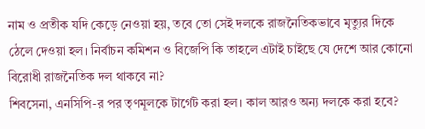নাম ও প্রতীক যদি কেড়ে নেওয়া হয়, তবে তো সেই দলকে রাজনৈতিকভাবে মৃত্যুর দিকে ঠেলে দেওয়া হল। নির্বাচন কমিশন ও বিজেপি কি তাহলে এটাই চাইছে যে দেশে আর কোনো বিরোধী রাজনৈতিক দল থাকবে না?
শিবসেনা, এনসিপি-র পর তৃণমূলকে টার্গেট করা হল। কাল আরও অন্য দলকে করা হবে?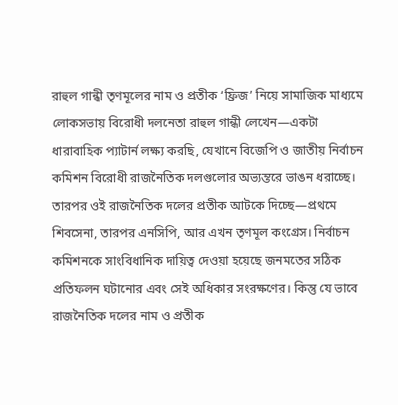রাহুল গান্ধী তৃণমূলের নাম ও প্রতীক ‘ফ্রিজ’ নিয়ে সামাজিক মাধ্যমে লোকসভায় বিরোধী দলনেতা রাহুল গান্ধী লেখেন—একটা ধারাবাহিক প্যাটার্ন লক্ষ্য করছি, যেখানে বিজেপি ও জাতীয় নির্বাচন কমিশন বিরোধী রাজনৈতিক দলগুলোর অভ্যন্তরে ভাঙন ধরাচ্ছে। তারপর ওই রাজনৈতিক দলের প্রতীক আটকে দিচ্ছে—প্রথমে শিবসেনা, তারপর এনসিপি, আর এখন তৃণমূল কংগ্রেস। নির্বাচন কমিশনকে সাংবিধানিক দায়িত্ব দেওয়া হয়েছে জনমতের সঠিক প্রতিফলন ঘটানোর এবং সেই অধিকার সংরক্ষণের। কিন্তু যে ভাবে রাজনৈতিক দলের নাম ও প্রতীক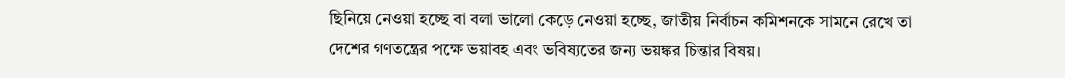ছিনিয়ে নেওয়া হচ্ছে বা বলা ভালো কেড়ে নেওয়া হচ্ছে, জাতীয় নির্বাচন কমিশনকে সামনে রেখে তা দেশের গণতন্ত্রের পক্ষে ভয়াবহ এবং ভবিষ্যতের জন্য ভয়ঙ্কর চিন্তার বিষয়।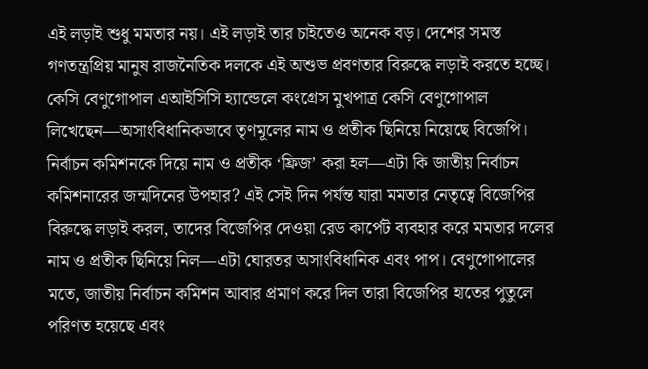এই লড়াই শুধু মমতার নয়। এই লড়াই তার চাইতেও অনেক বড়। দেশের সমস্ত গণতন্ত্রপ্রিয় মানুষ রাজনৈতিক দলকে এই অশুভ প্রবণতার বিরুদ্ধে লড়াই করতে হচ্ছে। কেসি বেণুগোপাল এআইসিসি হ্যান্ডেলে কংগ্রেস মুখপাত্র কেসি বেণুগোপাল লিখেছেন—অসাংবিধানিকভাবে তৃণমূলের নাম ও প্রতীক ছিনিয়ে নিয়েছে বিজেপি। নির্বাচন কমিশনকে দিয়ে নাম ও প্রতীক ‘ফ্রিজ’ করা হল—এটা কি জাতীয় নির্বাচন কমিশনারের জন্মদিনের উপহার? এই সেই দিন পর্যন্ত যারা মমতার নেতৃত্বে বিজেপির বিরুদ্ধে লড়াই করল, তাদের বিজেপির দেওয়া রেড কার্পেট ব্যবহার করে মমতার দলের নাম ও প্রতীক ছিনিয়ে নিল—এটা ঘোরতর অসাংবিধানিক এবং পাপ। বেণুগোপালের মতে, জাতীয় নির্বাচন কমিশন আবার প্রমাণ করে দিল তারা বিজেপির হাতের পুতুলে পরিণত হয়েছে এবং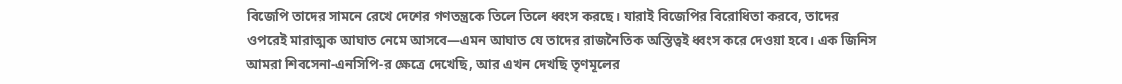বিজেপি তাদের সামনে রেখে দেশের গণতন্ত্রকে তিলে তিলে ধ্বংস করছে। যারাই বিজেপির বিরোধিতা করবে, তাদের ওপরেই মারাত্মক আঘাত নেমে আসবে—এমন আঘাত যে তাদের রাজনৈতিক অস্তিত্বই ধ্বংস করে দেওয়া হবে। এক জিনিস আমরা শিবসেনা-এনসিপি-র ক্ষেত্রে দেখেছি, আর এখন দেখছি তৃণমূলের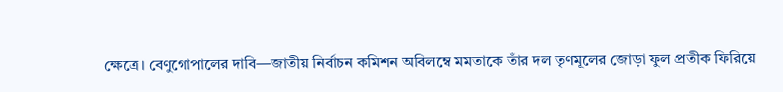ক্ষেত্রে। বেণুগোপালের দাবি—জাতীয় নির্বাচন কমিশন অবিলম্বে মমতাকে তাঁর দল তৃণমূলের জোড়া ফুল প্রতীক ফিরিয়ে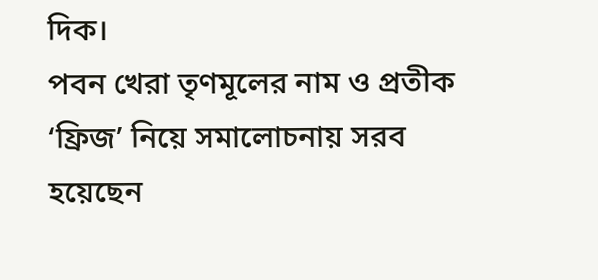দিক।
পবন খেরা তৃণমূলের নাম ও প্রতীক ‘ফ্রিজ’ নিয়ে সমালোচনায় সরব হয়েছেন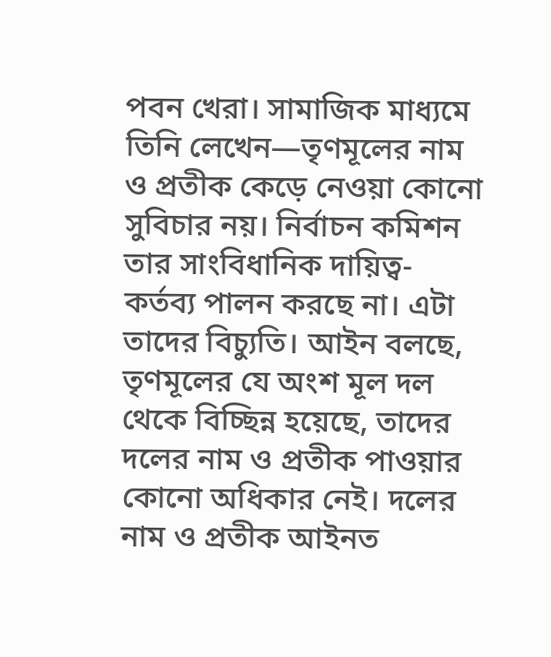পবন খেরা। সামাজিক মাধ্যমে তিনি লেখেন—তৃণমূলের নাম ও প্রতীক কেড়ে নেওয়া কোনো সুবিচার নয়। নির্বাচন কমিশন তার সাংবিধানিক দায়িত্ব-কর্তব্য পালন করছে না। এটা তাদের বিচ্যুতি। আইন বলছে, তৃণমূলের যে অংশ মূল দল থেকে বিচ্ছিন্ন হয়েছে, তাদের দলের নাম ও প্রতীক পাওয়ার কোনো অধিকার নেই। দলের নাম ও প্রতীক আইনত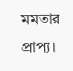মমতার প্রাপ্য।